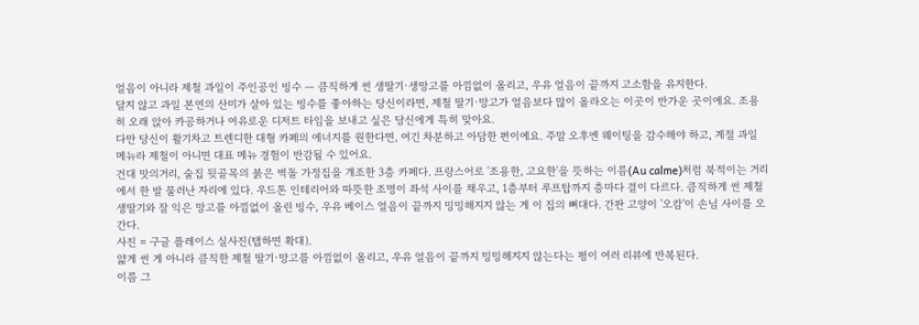얼음이 아니라 제철 과일이 주인공인 빙수 — 큼직하게 썬 생딸기·생망고를 아낌없이 올리고, 우유 얼음이 끝까지 고소함을 유지한다.
달지 않고 과일 본연의 산미가 살아 있는 빙수를 좋아하는 당신이라면, 제철 딸기·망고가 얼음보다 많이 올라오는 이곳이 반가운 곳이에요. 조용히 오래 앉아 카공하거나 여유로운 디저트 타임을 보내고 싶은 당신에게 특히 맞아요.
다만 당신이 활기차고 트렌디한 대형 카페의 에너지를 원한다면, 여긴 차분하고 아담한 편이에요. 주말 오후엔 웨이팅을 감수해야 하고, 계절 과일 메뉴라 제철이 아니면 대표 메뉴 경험이 반감될 수 있어요.
건대 맛의거리, 술집 뒷골목의 붉은 벽돌 가정집을 개조한 3층 카페다. 프랑스어로 '조용한, 고요한'을 뜻하는 이름(Au calme)처럼 북적이는 거리에서 한 발 물러난 자리에 있다. 우드톤 인테리어와 따뜻한 조명이 좌석 사이를 채우고, 1층부터 루프탑까지 층마다 결이 다르다. 큼직하게 썬 제철 생딸기와 잘 익은 망고를 아낌없이 올린 빙수, 우유 베이스 얼음이 끝까지 밍밍해지지 않는 게 이 집의 뼈대다. 간판 고양이 '오캄'이 손님 사이를 오간다.
사진 = 구글 플레이스 실사진(탭하면 확대).
얇게 썬 게 아니라 큼직한 제철 딸기·망고를 아낌없이 올리고, 우유 얼음이 끝까지 밍밍해지지 않는다는 평이 여러 리뷰에 반복된다.
이름 그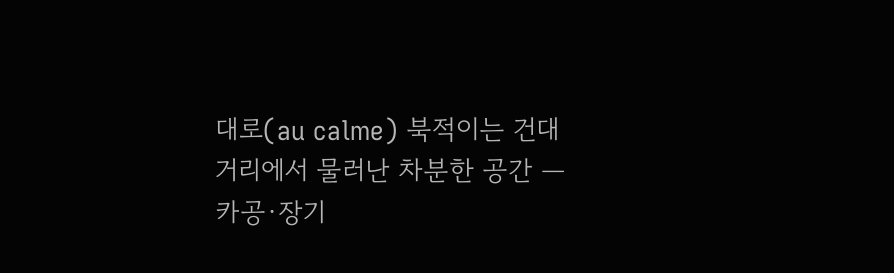대로(au calme) 북적이는 건대 거리에서 물러난 차분한 공간 — 카공·장기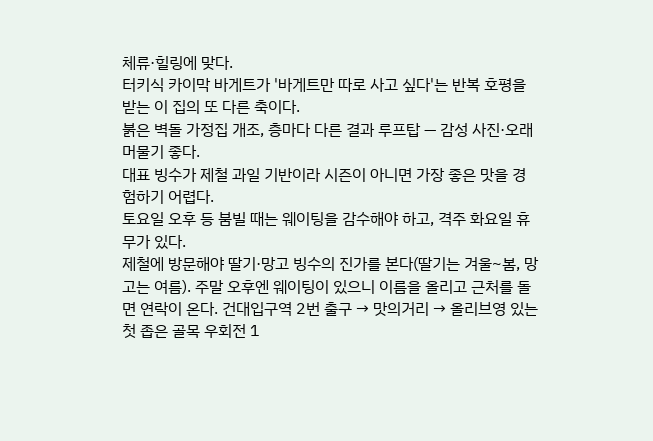체류·힐링에 맞다.
터키식 카이막 바게트가 '바게트만 따로 사고 싶다'는 반복 호평을 받는 이 집의 또 다른 축이다.
붉은 벽돌 가정집 개조, 층마다 다른 결과 루프탑 — 감성 사진·오래 머물기 좋다.
대표 빙수가 제철 과일 기반이라 시즌이 아니면 가장 좋은 맛을 경험하기 어렵다.
토요일 오후 등 붐빌 때는 웨이팅을 감수해야 하고, 격주 화요일 휴무가 있다.
제철에 방문해야 딸기·망고 빙수의 진가를 본다(딸기는 겨울~봄, 망고는 여름). 주말 오후엔 웨이팅이 있으니 이름을 올리고 근처를 돌면 연락이 온다. 건대입구역 2번 출구 → 맛의거리 → 올리브영 있는 첫 좁은 골목 우회전 1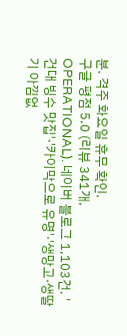분. 격주 화요일 휴무 확인.
구글 평점 5.0 (리뷰 341개, OPERATIONAL). 네이버 블로그 1,103건. '건대 빙수 맛집'·'카이막으로 유명'·'생망고·생딸기 아낌없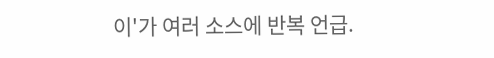이'가 여러 소스에 반복 언급.